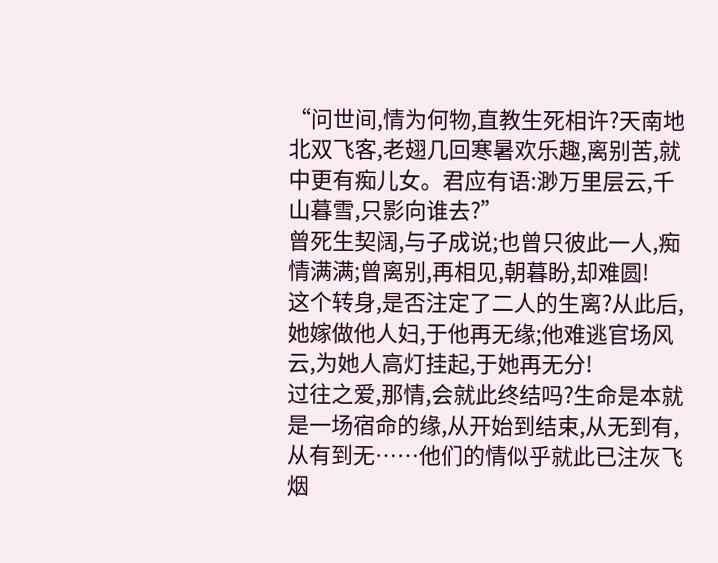“问世间,情为何物,直教生死相许?天南地北双飞客,老翅几回寒暑欢乐趣,离别苦,就中更有痴儿女。君应有语:渺万里层云,千山暮雪,只影向谁去?”
曾死生契阔,与子成说;也曾只彼此一人,痴情满满;曾离别,再相见,朝暮盼,却难圆!
这个转身,是否注定了二人的生离?从此后,她嫁做他人妇,于他再无缘;他难逃官场风云,为她人高灯挂起,于她再无分!
过往之爱,那情,会就此终结吗?生命是本就是一场宿命的缘,从开始到结束,从无到有,从有到无……他们的情似乎就此已注灰飞烟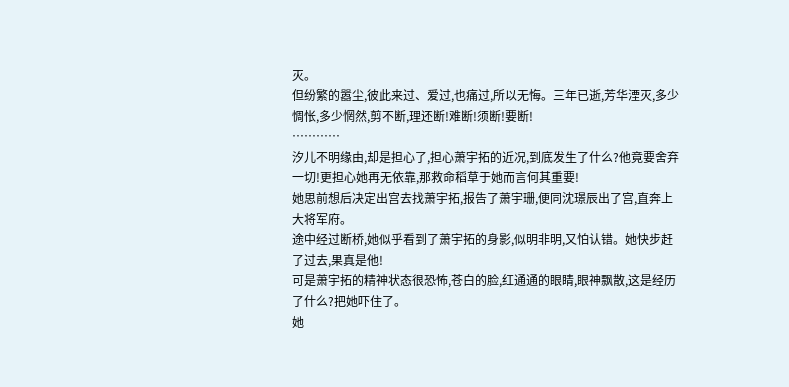灭。
但纷繁的嚣尘,彼此来过、爱过,也痛过,所以无悔。三年已逝,芳华湮灭,多少惆怅,多少惘然,剪不断,理还断!难断!须断!要断!
…………
汐儿不明缘由,却是担心了,担心萧宇拓的近况,到底发生了什么?他竟要舍弃一切!更担心她再无依靠,那救命稻草于她而言何其重要!
她思前想后决定出宫去找萧宇拓,报告了萧宇珊,便同沈璟辰出了宫,直奔上大将军府。
途中经过断桥,她似乎看到了萧宇拓的身影,似明非明,又怕认错。她快步赶了过去,果真是他!
可是萧宇拓的精神状态很恐怖,苍白的脸,红通通的眼睛,眼神飘散,这是经历了什么?把她吓住了。
她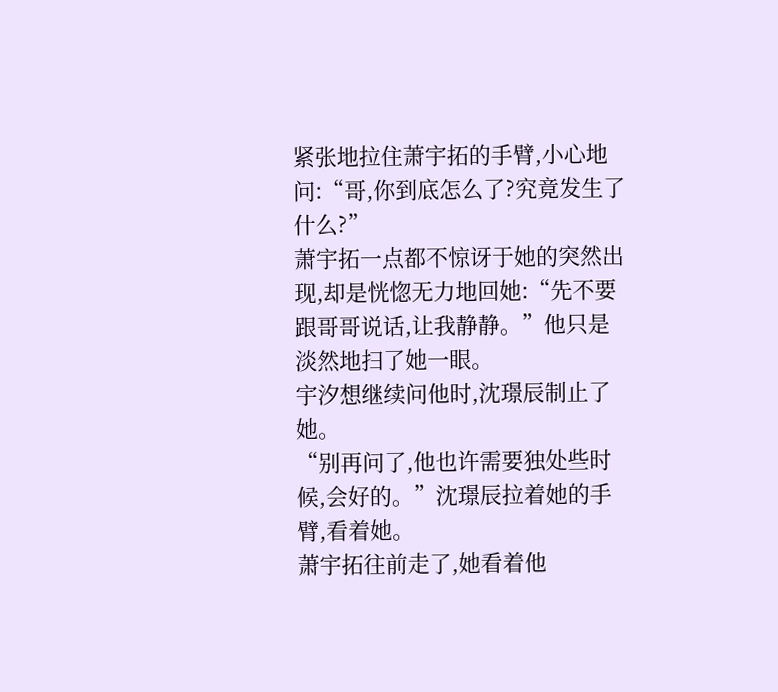紧张地拉住萧宇拓的手臂,小心地问:“哥,你到底怎么了?究竟发生了什么?”
萧宇拓一点都不惊讶于她的突然出现,却是恍惚无力地回她:“先不要跟哥哥说话,让我静静。”他只是淡然地扫了她一眼。
宇汐想继续问他时,沈璟辰制止了她。
“别再问了,他也许需要独处些时候,会好的。”沈璟辰拉着她的手臂,看着她。
萧宇拓往前走了,她看着他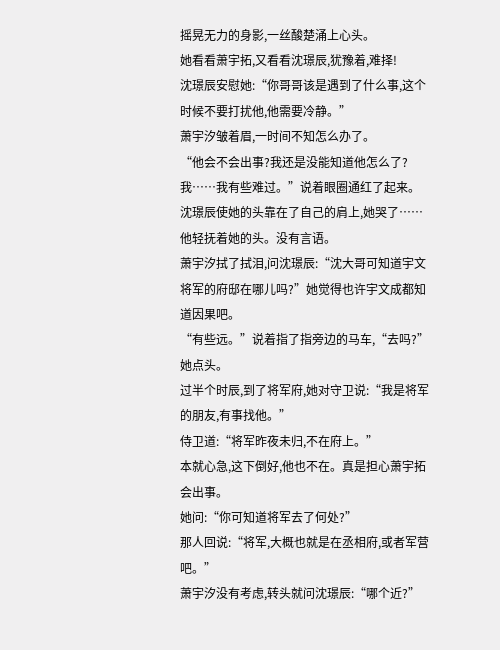摇晃无力的身影,一丝酸楚涌上心头。
她看看萧宇拓,又看看沈璟辰,犹豫着,难择!
沈璟辰安慰她:“你哥哥该是遇到了什么事,这个时候不要打扰他,他需要冷静。”
萧宇汐皱着眉,一时间不知怎么办了。
“他会不会出事?我还是没能知道他怎么了?我……我有些难过。”说着眼圈通红了起来。
沈璟辰使她的头靠在了自己的肩上,她哭了……他轻抚着她的头。没有言语。
萧宇汐拭了拭泪,问沈璟辰:“沈大哥可知道宇文将军的府邸在哪儿吗?”她觉得也许宇文成都知道因果吧。
“有些远。”说着指了指旁边的马车,“去吗?”
她点头。
过半个时辰,到了将军府,她对守卫说:“我是将军的朋友,有事找他。”
侍卫道:“将军昨夜未归,不在府上。”
本就心急,这下倒好,他也不在。真是担心萧宇拓会出事。
她问:“你可知道将军去了何处?”
那人回说:“将军,大概也就是在丞相府,或者军营吧。”
萧宇汐没有考虑,转头就问沈璟辰:“哪个近?”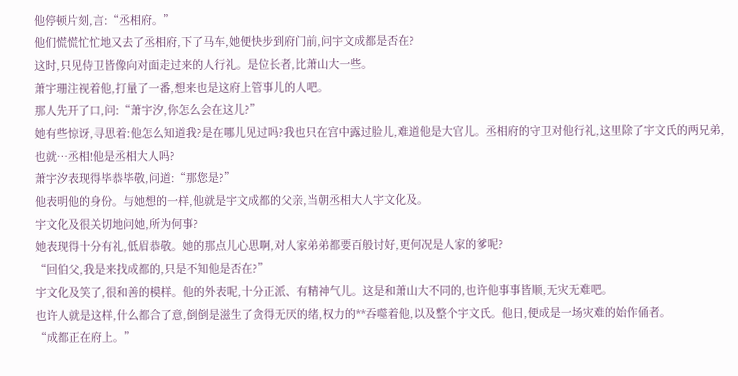他停顿片刻,言:“丞相府。”
他们慌慌忙忙地又去了丞相府,下了马车,她便快步到府门前,问宇文成都是否在?
这时,只见侍卫皆像向对面走过来的人行礼。是位长者,比萧山大一些。
萧宇珊注视着他,打量了一番,想来也是这府上管事儿的人吧。
那人先开了口,问:“萧宇汐,你怎么会在这儿?”
她有些惊讶,寻思着:他怎么知道我?是在哪儿见过吗?我也只在宫中露过脸儿,难道他是大官儿。丞相府的守卫对他行礼,这里除了宇文氏的两兄弟,也就…丞相!他是丞相大人吗?
萧宇汐表现得毕恭毕敬,问道:“那您是?”
他表明他的身份。与她想的一样,他就是宇文成都的父亲,当朝丞相大人宇文化及。
宇文化及很关切地问她,所为何事?
她表现得十分有礼,低眉恭敬。她的那点儿心思啊,对人家弟弟都要百般讨好,更何况是人家的爹呢?
“回伯父,我是来找成都的,只是不知他是否在?”
宇文化及笑了,很和善的模样。他的外表呢,十分正派、有精神气儿。这是和萧山大不同的,也许他事事皆顺,无灾无难吧。
也许人就是这样,什么都合了意,倒倒是滋生了贪得无厌的绪,权力的**吞噬着他,以及整个宇文氏。他日,便成是一场灾难的始作俑者。
“成都正在府上。”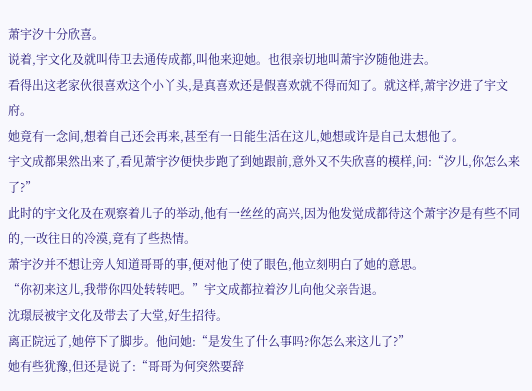萧宇汐十分欣喜。
说着,宇文化及就叫侍卫去通传成都,叫他来迎她。也很亲切地叫萧宇汐随他进去。
看得出这老家伙很喜欢这个小丫头,是真喜欢还是假喜欢就不得而知了。就这样,萧宇汐进了宇文府。
她竟有一念间,想着自己还会再来,甚至有一日能生活在这儿,她想或许是自己太想他了。
宇文成都果然出来了,看见萧宇汐便快步跑了到她跟前,意外又不失欣喜的模样,问:“汐儿,你怎么来了?”
此时的宇文化及在观察着儿子的举动,他有一丝丝的高兴,因为他发觉成都待这个萧宇汐是有些不同的,一改往日的冷漠,竟有了些热情。
萧宇汐并不想让旁人知道哥哥的事,便对他了使了眼色,他立刻明白了她的意思。
“你初来这儿,我带你四处转转吧。”宇文成都拉着汐儿向他父亲告退。
沈璟辰被宇文化及带去了大堂,好生招待。
离正院远了,她停下了脚步。他问她:“是发生了什么事吗?你怎么来这儿了?”
她有些犹豫,但还是说了:“哥哥为何突然要辞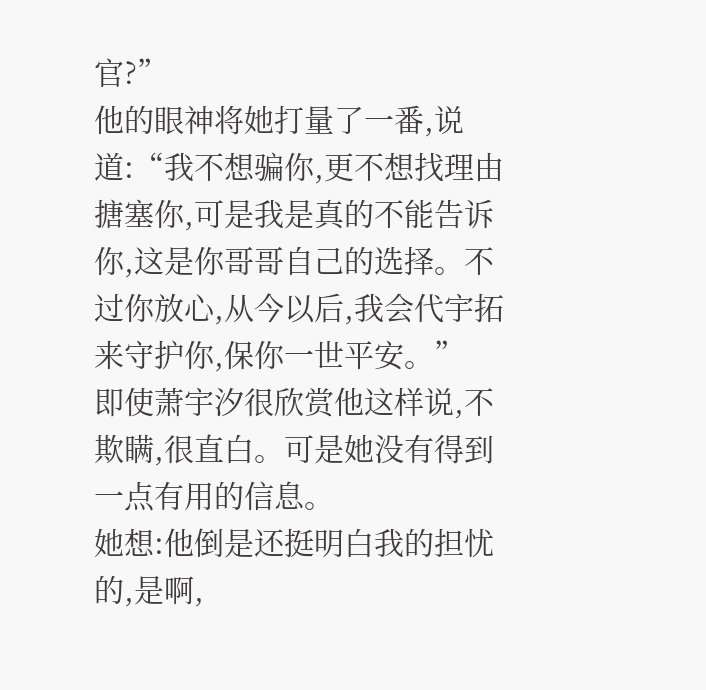官?”
他的眼神将她打量了一番,说道:“我不想骗你,更不想找理由搪塞你,可是我是真的不能告诉你,这是你哥哥自己的选择。不过你放心,从今以后,我会代宇拓来守护你,保你一世平安。”
即使萧宇汐很欣赏他这样说,不欺瞒,很直白。可是她没有得到一点有用的信息。
她想:他倒是还挺明白我的担忧的,是啊,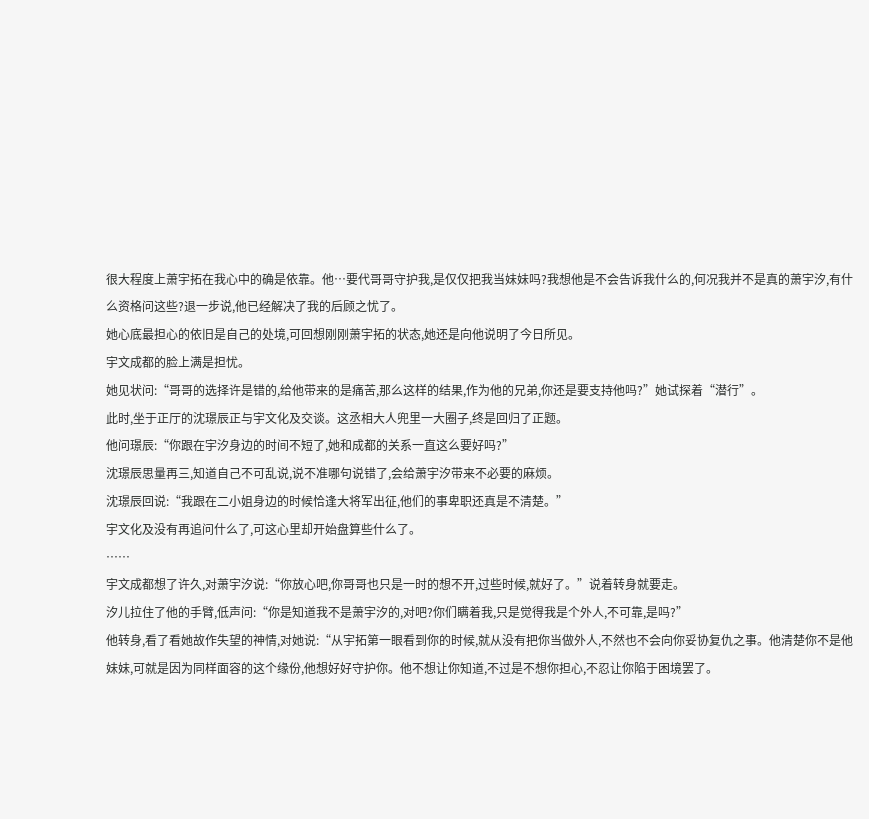很大程度上萧宇拓在我心中的确是依靠。他…要代哥哥守护我,是仅仅把我当妹妹吗?我想他是不会告诉我什么的,何况我并不是真的萧宇汐,有什么资格问这些?退一步说,他已经解决了我的后顾之忧了。
她心底最担心的依旧是自己的处境,可回想刚刚萧宇拓的状态,她还是向他说明了今日所见。
宇文成都的脸上满是担忧。
她见状问:“哥哥的选择许是错的,给他带来的是痛苦,那么这样的结果,作为他的兄弟,你还是要支持他吗?”她试探着“潜行”。
此时,坐于正厅的沈璟辰正与宇文化及交谈。这丞相大人兜里一大圈子,终是回归了正题。
他问璟辰:“你跟在宇汐身边的时间不短了,她和成都的关系一直这么要好吗?”
沈璟辰思量再三,知道自己不可乱说,说不准哪句说错了,会给萧宇汐带来不必要的麻烦。
沈璟辰回说:“我跟在二小姐身边的时候恰逢大将军出征,他们的事卑职还真是不清楚。”
宇文化及没有再追问什么了,可这心里却开始盘算些什么了。
……
宇文成都想了许久,对萧宇汐说:“你放心吧,你哥哥也只是一时的想不开,过些时候,就好了。”说着转身就要走。
汐儿拉住了他的手臂,低声问:“你是知道我不是萧宇汐的,对吧?你们瞒着我,只是觉得我是个外人,不可靠,是吗?”
他转身,看了看她故作失望的神情,对她说:“从宇拓第一眼看到你的时候,就从没有把你当做外人,不然也不会向你妥协复仇之事。他清楚你不是他妹妹,可就是因为同样面容的这个缘份,他想好好守护你。他不想让你知道,不过是不想你担心,不忍让你陷于困境罢了。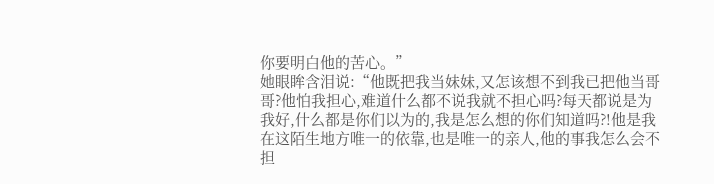你要明白他的苦心。”
她眼眸含泪说:“他既把我当妹妹,又怎该想不到我已把他当哥哥?他怕我担心,难道什么都不说我就不担心吗?每天都说是为我好,什么都是你们以为的,我是怎么想的你们知道吗?!他是我在这陌生地方唯一的依靠,也是唯一的亲人,他的事我怎么会不担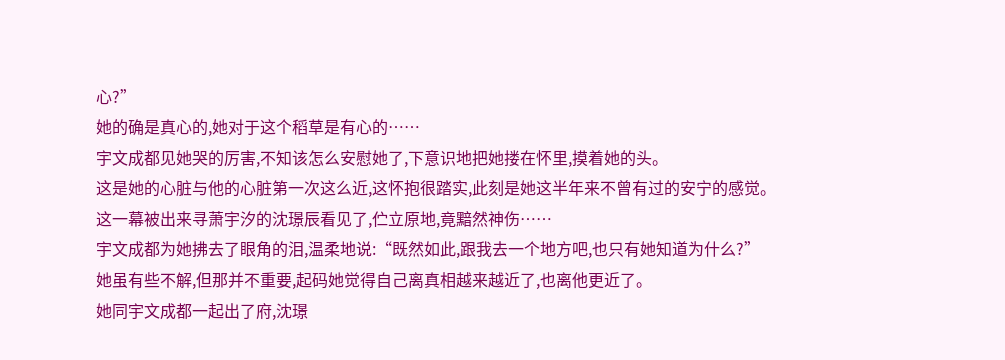心?”
她的确是真心的,她对于这个稻草是有心的……
宇文成都见她哭的厉害,不知该怎么安慰她了,下意识地把她搂在怀里,摸着她的头。
这是她的心脏与他的心脏第一次这么近,这怀抱很踏实,此刻是她这半年来不曾有过的安宁的感觉。
这一幕被出来寻萧宇汐的沈璟辰看见了,伫立原地,竟黯然神伤……
宇文成都为她拂去了眼角的泪,温柔地说:“既然如此,跟我去一个地方吧,也只有她知道为什么?”
她虽有些不解,但那并不重要,起码她觉得自己离真相越来越近了,也离他更近了。
她同宇文成都一起出了府,沈璟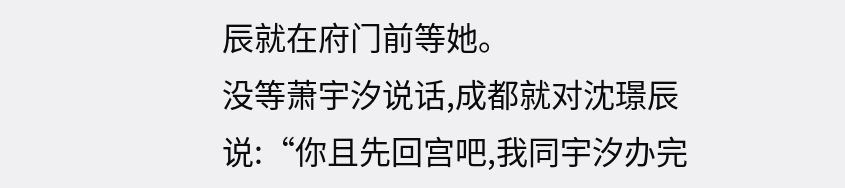辰就在府门前等她。
没等萧宇汐说话,成都就对沈璟辰说:“你且先回宫吧,我同宇汐办完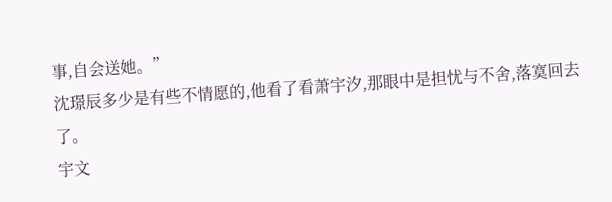事,自会送她。”
沈璟辰多少是有些不情愿的,他看了看萧宇汐,那眼中是担忧与不舍,落寞回去了。
宇文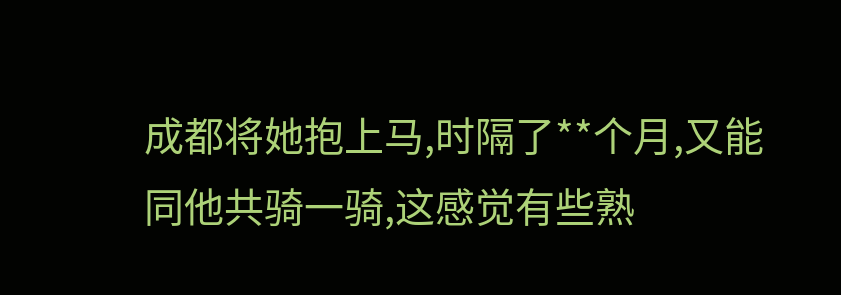成都将她抱上马,时隔了**个月,又能同他共骑一骑,这感觉有些熟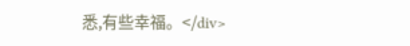悉,有些幸福。</div>